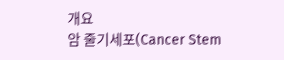개요
암 줄기세포(Cancer Stem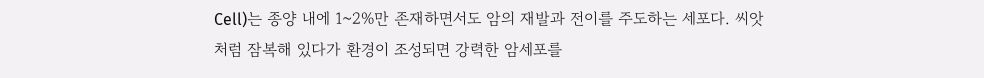Cell)는 종양 내에 1~2%만 존재하면서도 암의 재발과 전이를 주도하는 세포다. 씨앗처럼 잠복해 있다가 환경이 조성되면 강력한 암세포를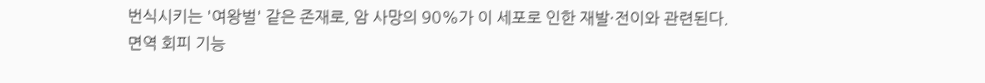번식시키는 '여왕벌' 같은 존재로, 암 사망의 90%가 이 세포로 인한 재발·전이와 관련된다.
면역 회피 기능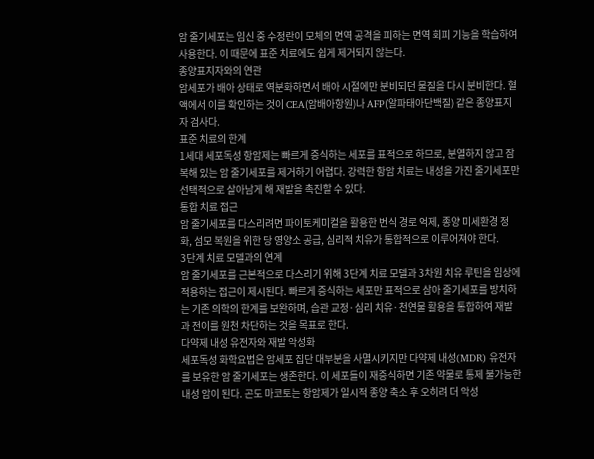암 줄기세포는 임신 중 수정란이 모체의 면역 공격을 피하는 면역 회피 기능을 학습하여 사용한다. 이 때문에 표준 치료에도 쉽게 제거되지 않는다.
종양표지자와의 연관
암세포가 배아 상태로 역분화하면서 배아 시절에만 분비되던 물질을 다시 분비한다. 혈액에서 이를 확인하는 것이 CEA(암배아항원)나 AFP(알파태아단백질) 같은 종양표지자 검사다.
표준 치료의 한계
1세대 세포독성 항암제는 빠르게 증식하는 세포를 표적으로 하므로, 분열하지 않고 잠복해 있는 암 줄기세포를 제거하기 어렵다. 강력한 항암 치료는 내성을 가진 줄기세포만 선택적으로 살아남게 해 재발을 촉진할 수 있다.
통합 치료 접근
암 줄기세포를 다스리려면 파이토케미컬을 활용한 번식 경로 억제, 종양 미세환경 정화, 섬모 복원을 위한 당 영양소 공급, 심리적 치유가 통합적으로 이루어져야 한다.
3단계 치료 모델과의 연계
암 줄기세포를 근본적으로 다스리기 위해 3단계 치료 모델과 3차원 치유 루틴을 임상에 적용하는 접근이 제시된다. 빠르게 증식하는 세포만 표적으로 삼아 줄기세포를 방치하는 기존 의학의 한계를 보완하며, 습관 교정·심리 치유·천연물 활용을 통합하여 재발과 전이를 원천 차단하는 것을 목표로 한다.
다약제 내성 유전자와 재발 악성화
세포독성 화학요법은 암세포 집단 대부분을 사멸시키지만 다약제 내성(MDR) 유전자를 보유한 암 줄기세포는 생존한다. 이 세포들이 재증식하면 기존 약물로 통제 불가능한 내성 암이 된다. 곤도 마코토는 항암제가 일시적 종양 축소 후 오히려 더 악성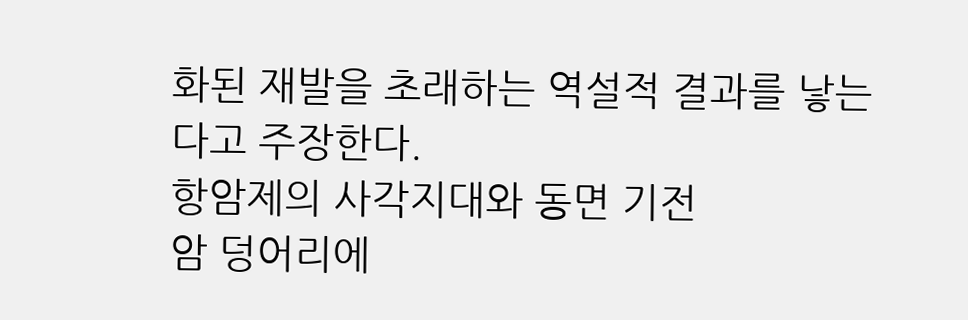화된 재발을 초래하는 역설적 결과를 낳는다고 주장한다.
항암제의 사각지대와 동면 기전
암 덩어리에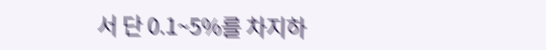서 단 0.1~5%를 차지하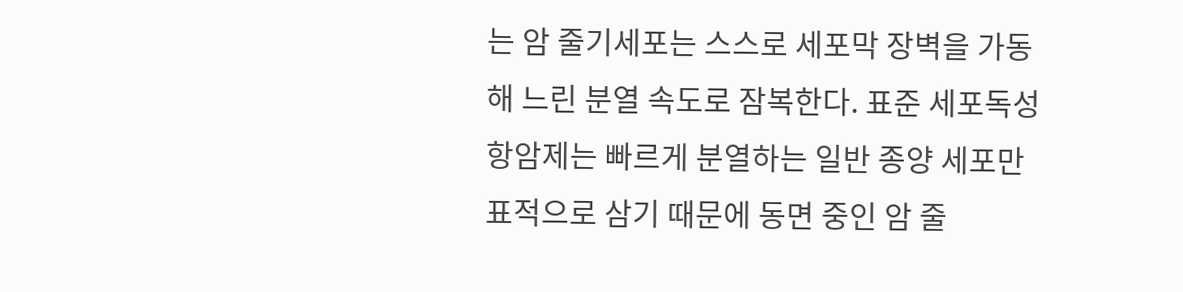는 암 줄기세포는 스스로 세포막 장벽을 가동해 느린 분열 속도로 잠복한다. 표준 세포독성 항암제는 빠르게 분열하는 일반 종양 세포만 표적으로 삼기 때문에 동면 중인 암 줄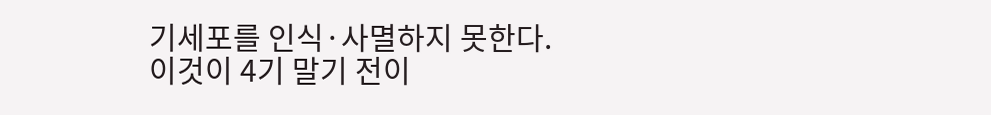기세포를 인식·사멸하지 못한다. 이것이 4기 말기 전이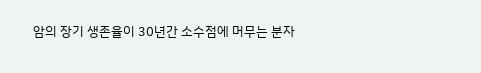암의 장기 생존율이 30년간 소수점에 머무는 분자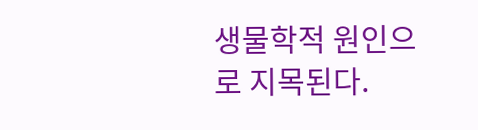생물학적 원인으로 지목된다.